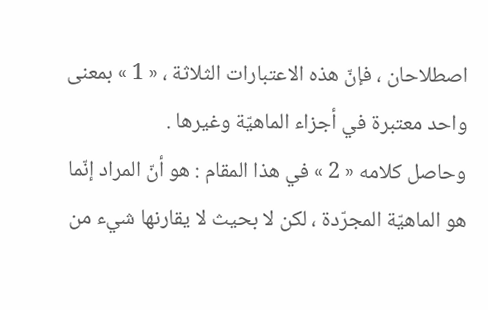اصطلاحان ، فإنّ هذه الاعتبارات الثلاثة ، « 1 » بمعنى واحد معتبرة في أجزاء الماهيّة وغيرها .
وحاصل كلامه « 2 » في هذا المقام : هو أنّ المراد إنّما هو الماهيّة المجرّدة ، لكن لا بحيث لا يقارنها شيء من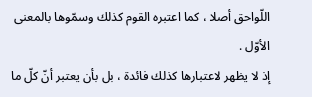اللّواحق أصلا ، كما اعتبره القوم كذلك وسمّوها بالمعنى الأوّل .
إذ لا يظهر لاعتبارها كذلك فائدة ، بل بأن يعتبر أنّ كلّ ما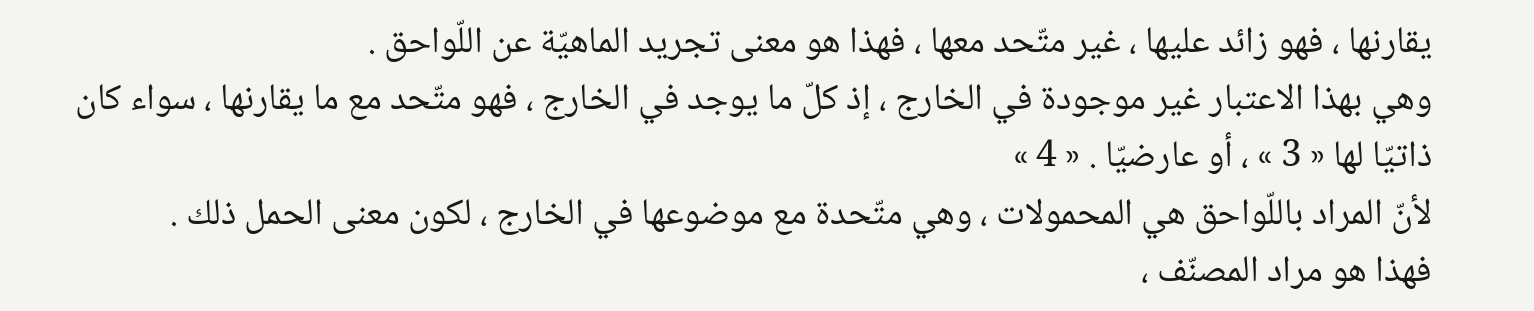يقارنها ، فهو زائد عليها ، غير متّحد معها ، فهذا هو معنى تجريد الماهيّة عن اللّواحق .
وهي بهذا الاعتبار غير موجودة في الخارج ، إذ كلّ ما يوجد في الخارج ، فهو متّحد مع ما يقارنها ، سواء كان ذاتيّا لها « 3 » ، أو عارضيّا . « 4 »
لأنّ المراد باللّواحق هي المحمولات ، وهي متّحدة مع موضوعها في الخارج ، لكون معنى الحمل ذلك .
فهذا هو مراد المصنّف ،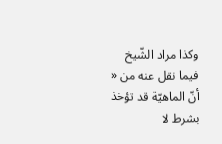وكذا مراد الشّيخ فيما نقل عنه من « أنّ الماهيّة قد تؤخذ بشرط لا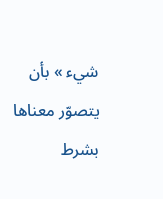شيء » بأن يتصوّر معناها بشرط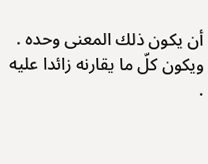أن يكون ذلك المعنى وحده .
ويكون كلّ ما يقارنه زائدا عليه .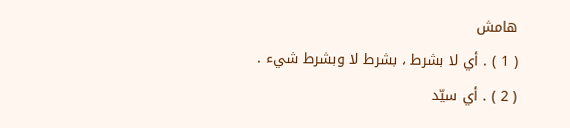هامش
( 1 ) . أي لا بشرط ، بشرط لا وبشرط شيء .
( 2 ) . أي سيّد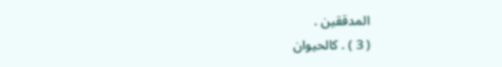المدققين .
( 3 ) . كالحيوان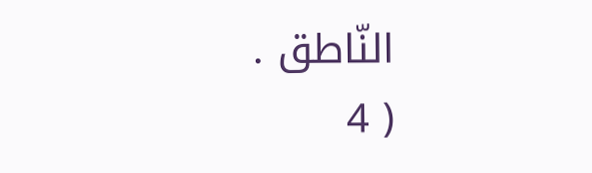النّاطق .
( 4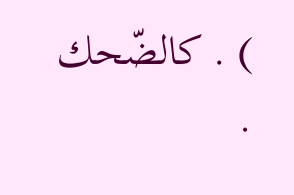) . كالضّحك .